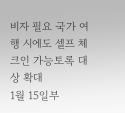비자 필요 국가 여행 시에도 셀프 체크인 가능토록 대상 확대
1월 15일부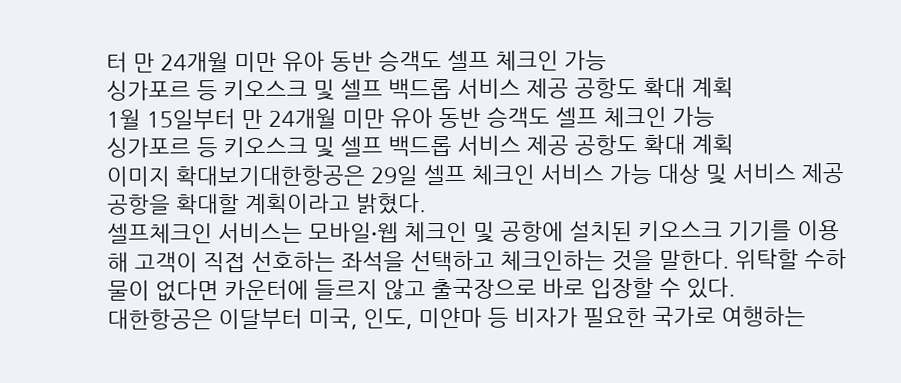터 만 24개월 미만 유아 동반 승객도 셀프 체크인 가능
싱가포르 등 키오스크 및 셀프 백드롭 서비스 제공 공항도 확대 계획
1월 15일부터 만 24개월 미만 유아 동반 승객도 셀프 체크인 가능
싱가포르 등 키오스크 및 셀프 백드롭 서비스 제공 공항도 확대 계획
이미지 확대보기대한항공은 29일 셀프 체크인 서비스 가능 대상 및 서비스 제공 공항을 확대할 계획이라고 밝혔다.
셀프체크인 서비스는 모바일∙웹 체크인 및 공항에 설치된 키오스크 기기를 이용해 고객이 직접 선호하는 좌석을 선택하고 체크인하는 것을 말한다. 위탁할 수하물이 없다면 카운터에 들르지 않고 출국장으로 바로 입장할 수 있다.
대한항공은 이달부터 미국, 인도, 미얀마 등 비자가 필요한 국가로 여행하는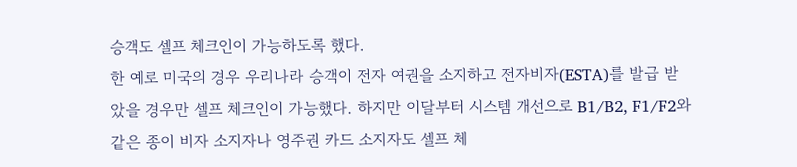승객도 셀프 체크인이 가능하도록 했다.
한 예로 미국의 경우 우리나라 승객이 전자 여권을 소지하고 전자비자(ESTA)를 발급 받았을 경우만 셀프 체크인이 가능했다. 하지만 이달부터 시스템 개선으로 B1/B2, F1/F2와 같은 종이 비자 소지자나 영주권 카드 소지자도 셀프 체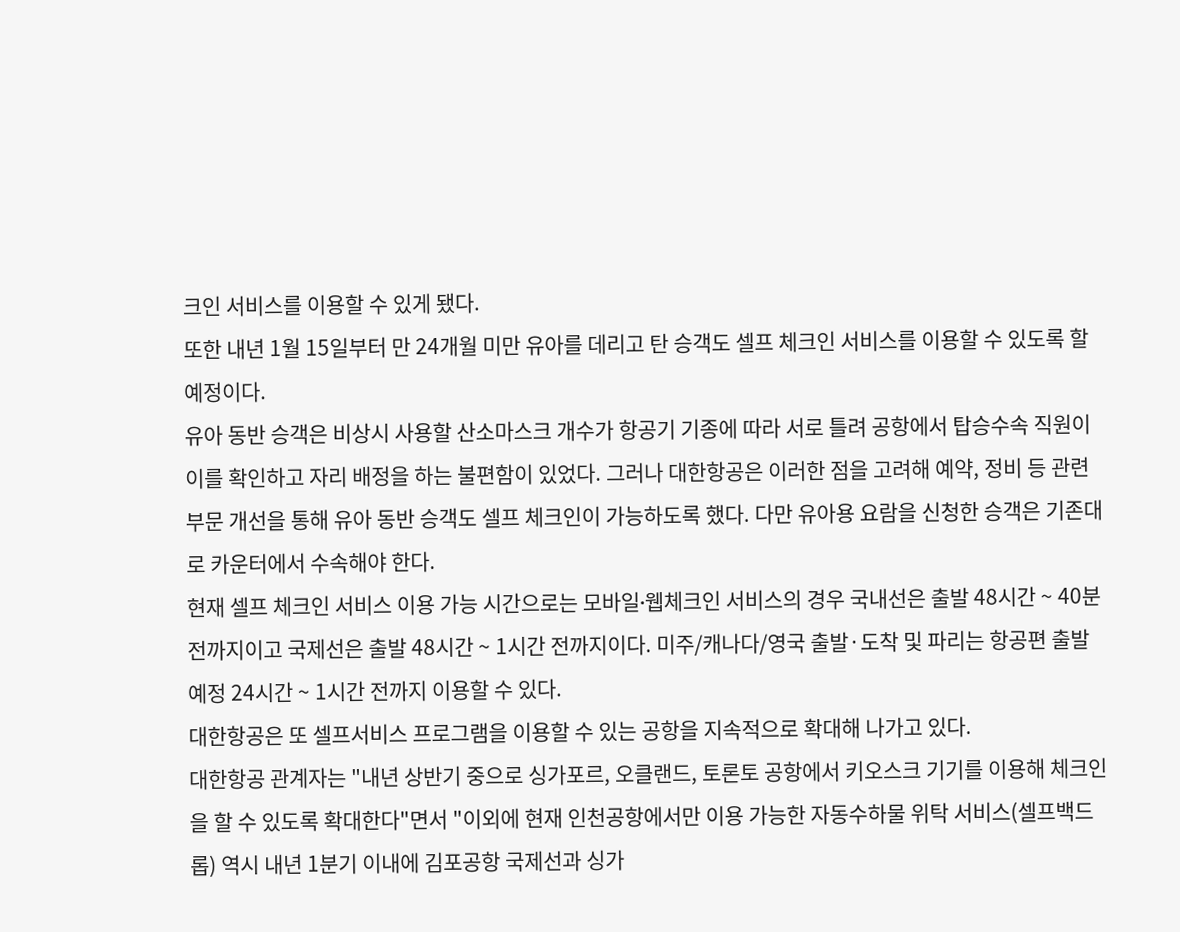크인 서비스를 이용할 수 있게 됐다.
또한 내년 1월 15일부터 만 24개월 미만 유아를 데리고 탄 승객도 셀프 체크인 서비스를 이용할 수 있도록 할 예정이다.
유아 동반 승객은 비상시 사용할 산소마스크 개수가 항공기 기종에 따라 서로 틀려 공항에서 탑승수속 직원이 이를 확인하고 자리 배정을 하는 불편함이 있었다. 그러나 대한항공은 이러한 점을 고려해 예약, 정비 등 관련 부문 개선을 통해 유아 동반 승객도 셀프 체크인이 가능하도록 했다. 다만 유아용 요람을 신청한 승객은 기존대로 카운터에서 수속해야 한다.
현재 셀프 체크인 서비스 이용 가능 시간으로는 모바일∙웹체크인 서비스의 경우 국내선은 출발 48시간 ~ 40분 전까지이고 국제선은 출발 48시간 ~ 1시간 전까지이다. 미주/캐나다/영국 출발·도착 및 파리는 항공편 출발 예정 24시간 ~ 1시간 전까지 이용할 수 있다.
대한항공은 또 셀프서비스 프로그램을 이용할 수 있는 공항을 지속적으로 확대해 나가고 있다.
대한항공 관계자는 "내년 상반기 중으로 싱가포르, 오클랜드, 토론토 공항에서 키오스크 기기를 이용해 체크인을 할 수 있도록 확대한다"면서 "이외에 현재 인천공항에서만 이용 가능한 자동수하물 위탁 서비스(셀프백드롭) 역시 내년 1분기 이내에 김포공항 국제선과 싱가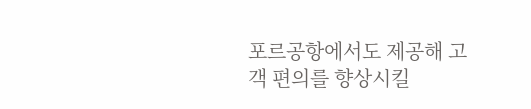포르공항에서도 제공해 고객 편의를 향상시킬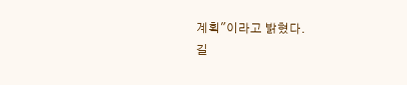계획"이라고 밝혔다.
길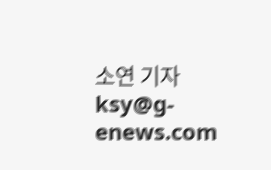소연 기자 ksy@g-enews.com